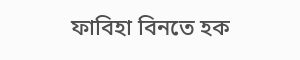ফাবিহা বিনতে হক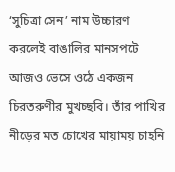‘সুচিত্রা সেন’ নাম উচ্চারণ করলেই বাঙালির মানসপটে আজও ভেসে ওঠে একজন চিরতরুণীর মুখচ্ছবি। তাঁর পাখির নীড়ের মত চোখের মায়াময় চাহনি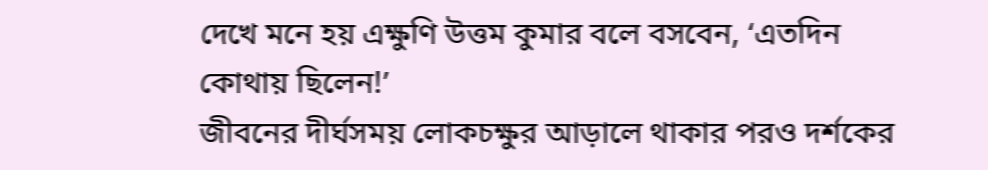দেখে মনে হয় এক্ষুণি উত্তম কুমার বলে বসবেন, ‘এতদিন কোথায় ছিলেন!’
জীবনের দীর্ঘসময় লোকচক্ষুর আড়ালে থাকার পরও দর্শকের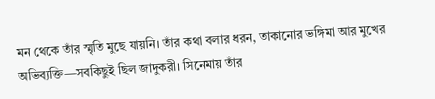মন থেকে তাঁর স্মৃতি মুছে যায়নি। তাঁর কথা বলার ধরন, তাকানোর ভঙ্গিমা আর মুখের অভিব্যক্তি—সবকিছুই ছিল জাদুকরী। সিনেমায় তাঁর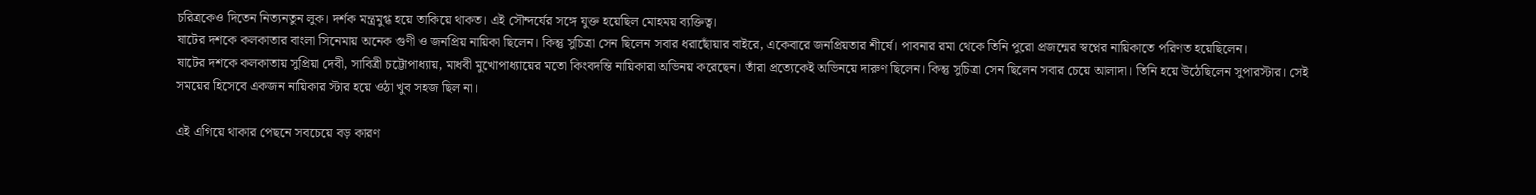চরিত্রকেও দিতেন নিত্যনতুন লুক। দর্শক মন্ত্রমুগ্ধ হয়ে তাকিয়ে থাকত। এই সৌন্দর্যের সঙ্গে যুক্ত হয়েছিল মোহময় ব্যক্তিত্ব।
ষাটের দশকে কলকাতার বাংলা সিনেমায় অনেক গুণী ও জনপ্রিয় নায়িকা ছিলেন। কিন্তু সুচিত্রা সেন ছিলেন সবার ধরাছোঁয়ার বাইরে, একেবারে জনপ্রিয়তার শীর্ষে। পাবনার রমা থেকে তিনি পুরো প্রজন্মের স্বপ্নের নায়িকাতে পরিণত হয়েছিলেন।
ষাটের দশকে কলকাতায় সুপ্রিয়া দেবী, সাবিত্রী চট্টোপাধ্যায়, মাধবী মুখোপাধ্যায়ের মতো কিংবদন্তি নায়িকারা অভিনয় করেছেন। তাঁরা প্রত্যেকেই অভিনয়ে দারুণ ছিলেন। কিন্তু সুচিত্রা সেন ছিলেন সবার চেয়ে আলাদা। তিনি হয়ে উঠেছিলেন সুপারস্টার। সেই সময়ের হিসেবে একজন নায়িকার স্টার হয়ে ওঠা খুব সহজ ছিল না।

এই এগিয়ে থাকার পেছনে সবচেয়ে বড় কারণ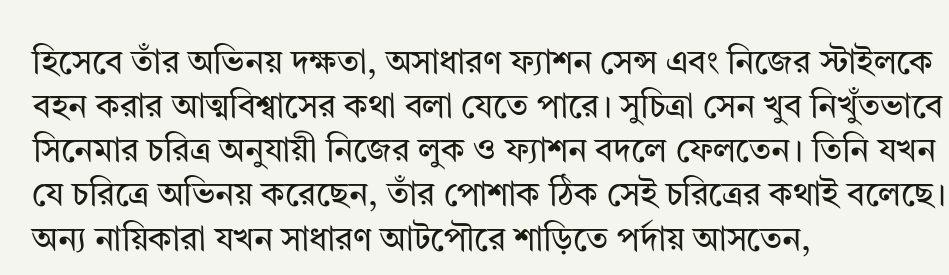হিসেবে তাঁর অভিনয় দক্ষতা, অসাধারণ ফ্যাশন সেন্স এবং নিজের স্টাইলকে বহন করার আত্মবিশ্বাসের কথা বলা যেতে পারে। সুচিত্রা সেন খুব নিখুঁতভাবে সিনেমার চরিত্র অনুযায়ী নিজের লুক ও ফ্যাশন বদলে ফেলতেন। তিনি যখন যে চরিত্রে অভিনয় করেছেন, তাঁর পোশাক ঠিক সেই চরিত্রের কথাই বলেছে।
অন্য নায়িকারা যখন সাধারণ আটপৌরে শাড়িতে পর্দায় আসতেন,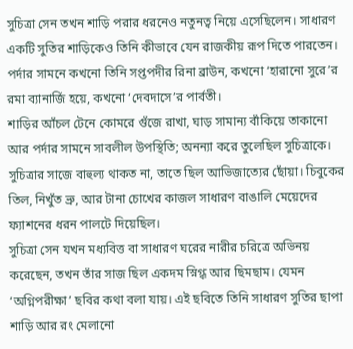সুচিত্রা সেন তখন শাড়ি পরার ধরনেও নতুনত্ব নিয়ে এসেছিলেন। সাধারণ একটি সুতির শাড়িকেও তিনি কীভাবে যেন রাজকীয় রূপ দিতে পারতেন। পর্দার সামনে কখনো তিনি সপ্তপদীর রিনা ব্রাউন, কখনো ‘হারানো সুরে’র রমা ব্যানার্জি হয়ে, কখনো ‘দেবদাসে’র পার্বতী।
শাড়ির আঁচল টেনে কোমরে গুঁজে রাখা, ঘাড় সামান্য বাঁকিয়ে তাকানো আর পর্দার সামনে সাবলীল উপস্থিতি; অনন্যা করে তুলেছিল সুচিত্রাকে।
সুচিত্রার সাজে বাহুল্য থাকত না, তাতে ছিল আভিজাত্যের ছোঁয়া। চিবুকের তিল, নিখুঁত ভ্রু, আর টানা চোখের কাজল সাধারণ বাঙালি মেয়েদের ফ্যাশনের ধরন পালটে দিয়েছিল।
সুচিত্রা সেন যখন মধ্যবিত্ত বা সাধারণ ঘরের নারীর চরিত্রে অভিনয় করেছেন, তখন তাঁর সাজ ছিল একদম স্নিগ্ধ আর ছিমছাম। যেমন ‘অগ্নিপরীক্ষা’ ছবির কথা বলা যায়। এই ছবিতে তিনি সাধারণ সুতির ছাপা শাড়ি আর রং মেলানো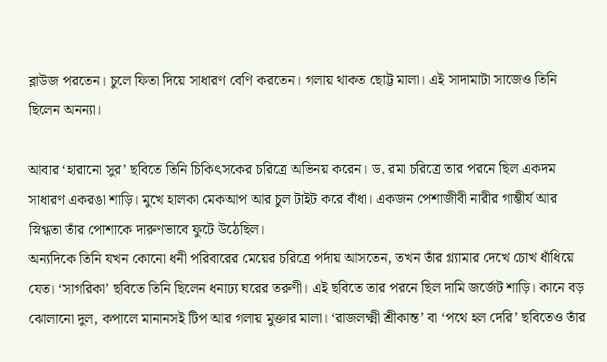ব্লাউজ পরতেন। চুলে ফিতা দিয়ে সাধারণ বেণি করতেন। গলায় থাকত ছোট্ট মালা। এই সাদামাটা সাজেও তিনি ছিলেন অনন্যা।

আবার ‘হারানো সুর’ ছবিতে তিনি চিকিৎসকের চরিত্রে অভিনয় করেন। ড. রমা চরিত্রে তার পরনে ছিল একদম সাধারণ একরঙা শাড়ি। মুখে হালকা মেকআপ আর চুল টাইট করে বাঁধা। একজন পেশাজীবী নারীর গাম্ভীর্য আর স্নিগ্ধতা তাঁর পোশাকে দারুণভাবে ফুটে উঠেছিল।
অন্যদিকে তিনি যখন কোনো ধনী পরিবারের মেয়ের চরিত্রে পর্দায় আসতেন, তখন তাঁর গ্ল্যামার দেখে চোখ ধাঁধিয়ে যেত। ‘সাগরিকা’ ছবিতে তিনি ছিলেন ধনাঢ্য ঘরের তরুণী। এই ছবিতে তার পরনে ছিল দামি জর্জেট শাড়ি। কানে বড় ঝোলানো দুল, কপালে মানানসই টিপ আর গলায় মুক্তার মালা। ‘রাজলক্ষ্মী শ্রীকান্ত’ বা ‘পথে হল দেরি’ ছবিতেও তাঁর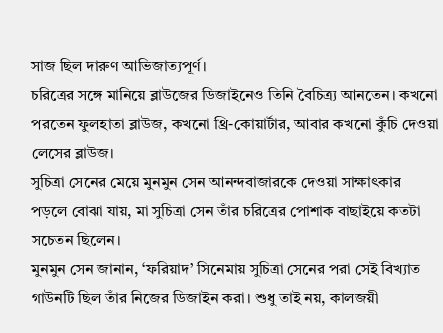সাজ ছিল দারুণ আভিজাত্যপূর্ণ।
চরিত্রের সঙ্গে মানিয়ে ব্লাউজের ডিজাইনেও তিনি বৈচিত্র্য আনতেন। কখনো পরতেন ফুলহাতা ব্লাউজ, কখনো থ্রি-কোয়ার্টার, আবার কখনো কুঁচি দেওয়া লেসের ব্লাউজ।
সুচিত্রা সেনের মেয়ে মুনমুন সেন আনন্দবাজারকে দেওয়া সাক্ষাৎকার পড়লে বোঝা যায়, মা সুচিত্রা সেন তাঁর চরিত্রের পোশাক বাছাইয়ে কতটা সচেতন ছিলেন।
মুনমুন সেন জানান, ‘ফরিয়াদ’ সিনেমায় সুচিত্রা সেনের পরা সেই বিখ্যাত গাউনটি ছিল তাঁর নিজের ডিজাইন করা। শুধু তাই নয়, কালজয়ী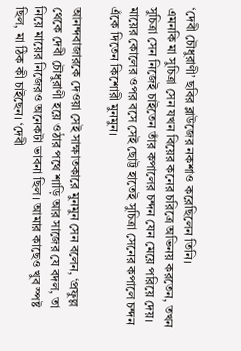‘দেবী চৌধুরাণী’ ছবির ব্লাউজের নকশাও করেছিলেন তিনি।
এমনকি মা সুচিত্রা সেন যখন বিয়ের কনের চরিত্রে অভিনয় করতেন, তখন সুচিত্রা সেন নিজেই চাইতেন তাঁর কপালের চন্দন যেন মেয়ে পরিয়ে দেয়। মায়ের কোলের ওপর বসে সেই ছোট্ট হাতেই সুচিত্রা সেনের কপালে চন্দন এঁকে দিতেন কিশোরী মুনমুন।

আনন্দবাজারকে দেওয়া সেই সাক্ষাতকারে মুনমুন সেন বলেন, ‘প্রফুল্ল থেকে দেবী চৌধুরাণী হয়ে ওঠার পথে শাড়ি আর সাজের যে বদল, তা নিয়ে মায়ের নিজেরও অনেকটা ভাবনা ছিল। আমার কাছেও খুব স্পষ্ট ছিল, মা ঠিক কী চাইছেন। ‘দেবী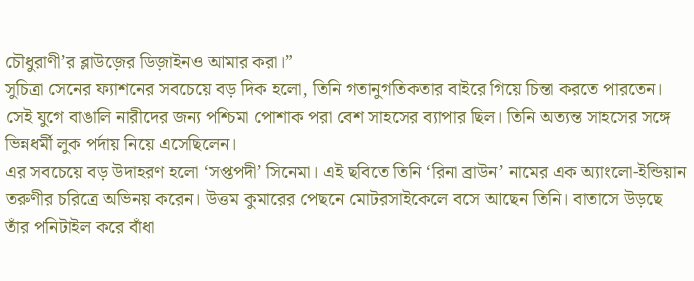চৌধুরাণী’র ব্লাউজ়ের ডিজ়াইনও আমার করা।”
সুচিত্রা সেনের ফ্যাশনের সবচেয়ে বড় দিক হলো, তিনি গতানুগতিকতার বাইরে গিয়ে চিন্তা করতে পারতেন। সেই যুগে বাঙালি নারীদের জন্য পশ্চিমা পোশাক পরা বেশ সাহসের ব্যাপার ছিল। তিনি অত্যন্ত সাহসের সঙ্গে ভিন্নধর্মী লুক পর্দায় নিয়ে এসেছিলেন।
এর সবচেয়ে বড় উদাহরণ হলো ‘সপ্তপদী’ সিনেমা। এই ছবিতে তিনি ‘রিনা ব্রাউন’ নামের এক অ্যাংলো-ইন্ডিয়ান তরুণীর চরিত্রে অভিনয় করেন। উত্তম কুমারের পেছনে মোটরসাইকেলে বসে আছেন তিনি। বাতাসে উড়ছে তাঁর পনিটাইল করে বাঁধা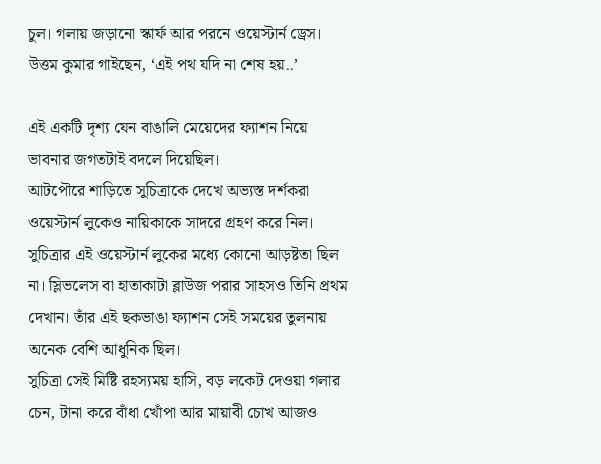চুল। গলায় জড়ানো স্কার্ফ আর পরনে ওয়েস্টার্ন ড্রেস। উত্তম কুমার গাইছেন, ‘এই পথ যদি না শেষ হয়..’

এই একটি দৃশ্য যেন বাঙালি মেয়েদের ফ্যাশন নিয়ে ভাবনার জগতটাই বদলে দিয়েছিল।
আটপৌরে শাড়িতে সুচিত্রাকে দেখে অভ্যস্ত দর্শকরা ওয়েস্টার্ন লুকেও নায়িকাকে সাদরে গ্রহণ করে নিল।
সুচিত্রার এই ওয়েস্টার্ন লুকের মধ্যে কোনো আড়ষ্টতা ছিল না। স্লিভলেস বা হাতাকাটা ব্লাউজ পরার সাহসও তিনি প্রথম দেখান। তাঁর এই ছকভাঙা ফ্যাশন সেই সময়ের তুলনায় অনেক বেশি আধুনিক ছিল।
সুচিত্রা সেই মিষ্টি রহস্যময় হাসি, বড় লকেট দেওয়া গলার চেন, টানা করে বাঁধা খোঁপা আর মায়াবী চোখ আজও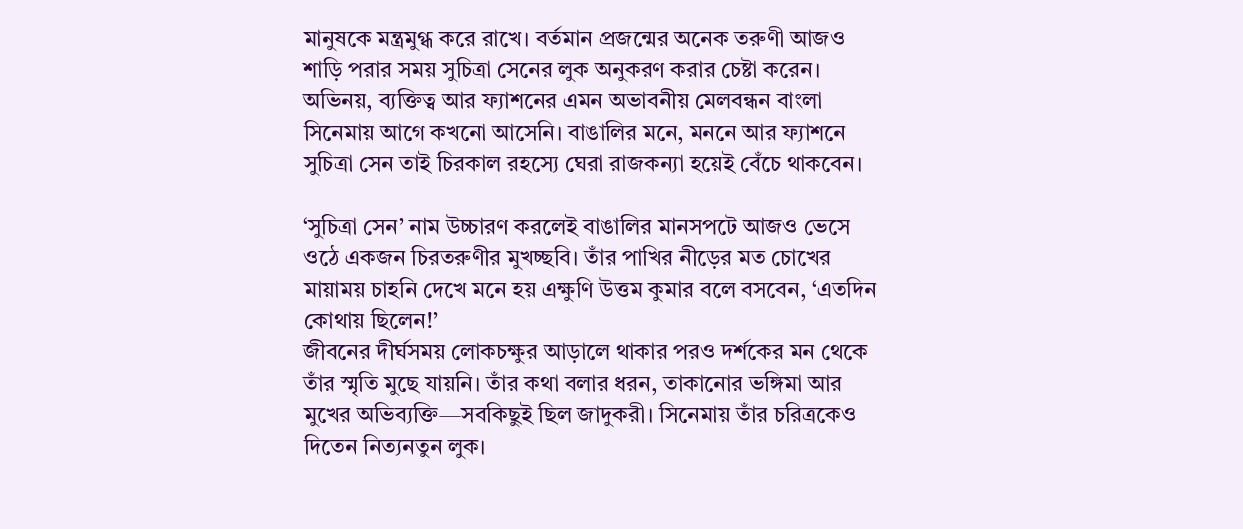মানুষকে মন্ত্রমুগ্ধ করে রাখে। বর্তমান প্রজন্মের অনেক তরুণী আজও শাড়ি পরার সময় সুচিত্রা সেনের লুক অনুকরণ করার চেষ্টা করেন। অভিনয়, ব্যক্তিত্ব আর ফ্যাশনের এমন অভাবনীয় মেলবন্ধন বাংলা সিনেমায় আগে কখনো আসেনি। বাঙালির মনে, মননে আর ফ্যাশনে সুচিত্রা সেন তাই চিরকাল রহস্যে ঘেরা রাজকন্যা হয়েই বেঁচে থাকবেন।

‘সুচিত্রা সেন’ নাম উচ্চারণ করলেই বাঙালির মানসপটে আজও ভেসে ওঠে একজন চিরতরুণীর মুখচ্ছবি। তাঁর পাখির নীড়ের মত চোখের মায়াময় চাহনি দেখে মনে হয় এক্ষুণি উত্তম কুমার বলে বসবেন, ‘এতদিন কোথায় ছিলেন!’
জীবনের দীর্ঘসময় লোকচক্ষুর আড়ালে থাকার পরও দর্শকের মন থেকে তাঁর স্মৃতি মুছে যায়নি। তাঁর কথা বলার ধরন, তাকানোর ভঙ্গিমা আর মুখের অভিব্যক্তি—সবকিছুই ছিল জাদুকরী। সিনেমায় তাঁর চরিত্রকেও দিতেন নিত্যনতুন লুক।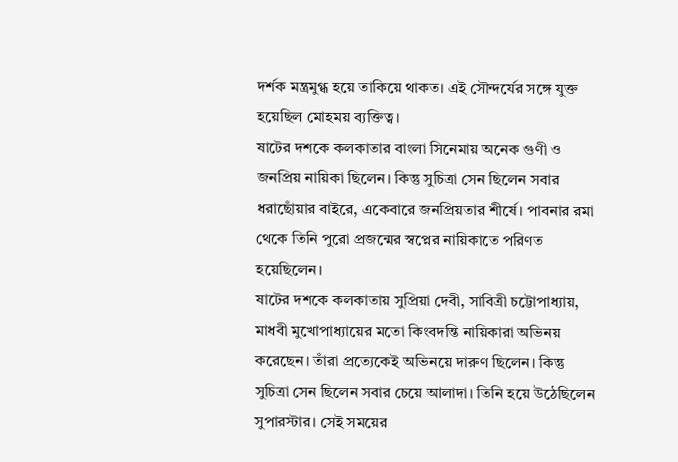দর্শক মন্ত্রমুগ্ধ হয়ে তাকিয়ে থাকত। এই সৌন্দর্যের সঙ্গে যুক্ত হয়েছিল মোহময় ব্যক্তিত্ব।
ষাটের দশকে কলকাতার বাংলা সিনেমায় অনেক গুণী ও জনপ্রিয় নায়িকা ছিলেন। কিন্তু সুচিত্রা সেন ছিলেন সবার ধরাছোঁয়ার বাইরে, একেবারে জনপ্রিয়তার শীর্ষে। পাবনার রমা থেকে তিনি পুরো প্রজন্মের স্বপ্নের নায়িকাতে পরিণত হয়েছিলেন।
ষাটের দশকে কলকাতায় সুপ্রিয়া দেবী, সাবিত্রী চট্টোপাধ্যায়, মাধবী মুখোপাধ্যায়ের মতো কিংবদন্তি নায়িকারা অভিনয় করেছেন। তাঁরা প্রত্যেকেই অভিনয়ে দারুণ ছিলেন। কিন্তু সুচিত্রা সেন ছিলেন সবার চেয়ে আলাদা। তিনি হয়ে উঠেছিলেন সুপারস্টার। সেই সময়ের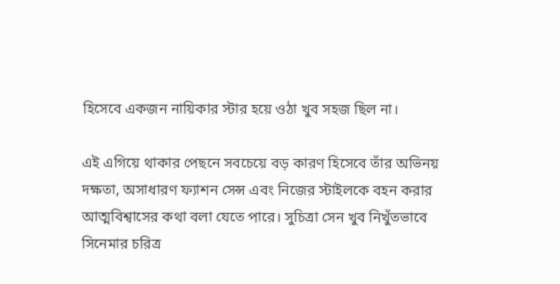হিসেবে একজন নায়িকার স্টার হয়ে ওঠা খুব সহজ ছিল না।

এই এগিয়ে থাকার পেছনে সবচেয়ে বড় কারণ হিসেবে তাঁর অভিনয় দক্ষতা, অসাধারণ ফ্যাশন সেন্স এবং নিজের স্টাইলকে বহন করার আত্মবিশ্বাসের কথা বলা যেতে পারে। সুচিত্রা সেন খুব নিখুঁতভাবে সিনেমার চরিত্র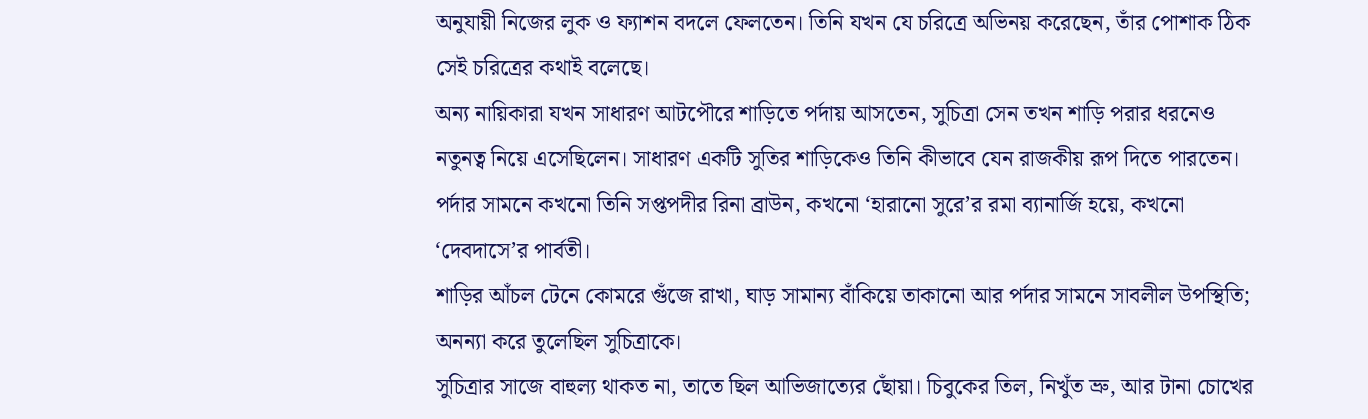অনুযায়ী নিজের লুক ও ফ্যাশন বদলে ফেলতেন। তিনি যখন যে চরিত্রে অভিনয় করেছেন, তাঁর পোশাক ঠিক সেই চরিত্রের কথাই বলেছে।
অন্য নায়িকারা যখন সাধারণ আটপৌরে শাড়িতে পর্দায় আসতেন, সুচিত্রা সেন তখন শাড়ি পরার ধরনেও নতুনত্ব নিয়ে এসেছিলেন। সাধারণ একটি সুতির শাড়িকেও তিনি কীভাবে যেন রাজকীয় রূপ দিতে পারতেন। পর্দার সামনে কখনো তিনি সপ্তপদীর রিনা ব্রাউন, কখনো ‘হারানো সুরে’র রমা ব্যানার্জি হয়ে, কখনো ‘দেবদাসে’র পার্বতী।
শাড়ির আঁচল টেনে কোমরে গুঁজে রাখা, ঘাড় সামান্য বাঁকিয়ে তাকানো আর পর্দার সামনে সাবলীল উপস্থিতি; অনন্যা করে তুলেছিল সুচিত্রাকে।
সুচিত্রার সাজে বাহুল্য থাকত না, তাতে ছিল আভিজাত্যের ছোঁয়া। চিবুকের তিল, নিখুঁত ভ্রু, আর টানা চোখের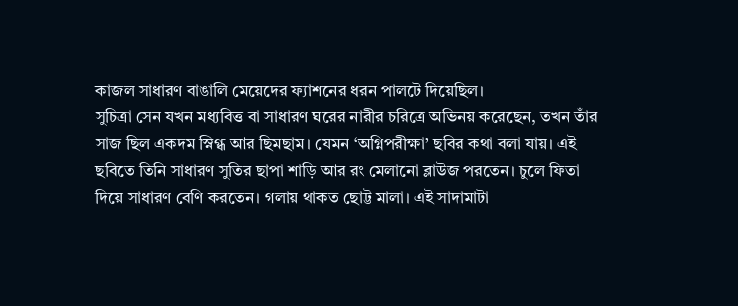কাজল সাধারণ বাঙালি মেয়েদের ফ্যাশনের ধরন পালটে দিয়েছিল।
সুচিত্রা সেন যখন মধ্যবিত্ত বা সাধারণ ঘরের নারীর চরিত্রে অভিনয় করেছেন, তখন তাঁর সাজ ছিল একদম স্নিগ্ধ আর ছিমছাম। যেমন ‘অগ্নিপরীক্ষা’ ছবির কথা বলা যায়। এই ছবিতে তিনি সাধারণ সুতির ছাপা শাড়ি আর রং মেলানো ব্লাউজ পরতেন। চুলে ফিতা দিয়ে সাধারণ বেণি করতেন। গলায় থাকত ছোট্ট মালা। এই সাদামাটা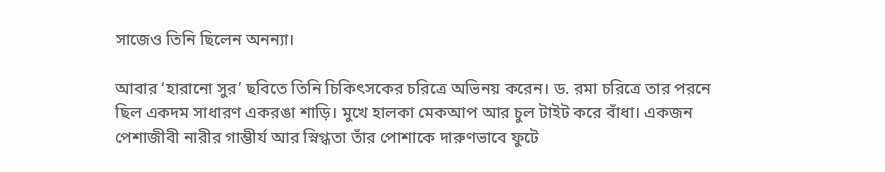সাজেও তিনি ছিলেন অনন্যা।

আবার ‘হারানো সুর’ ছবিতে তিনি চিকিৎসকের চরিত্রে অভিনয় করেন। ড. রমা চরিত্রে তার পরনে ছিল একদম সাধারণ একরঙা শাড়ি। মুখে হালকা মেকআপ আর চুল টাইট করে বাঁধা। একজন পেশাজীবী নারীর গাম্ভীর্য আর স্নিগ্ধতা তাঁর পোশাকে দারুণভাবে ফুটে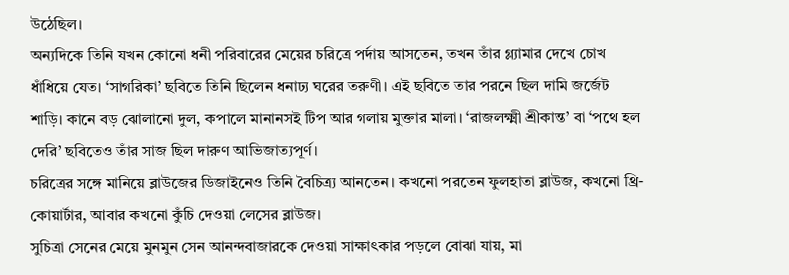উঠেছিল।
অন্যদিকে তিনি যখন কোনো ধনী পরিবারের মেয়ের চরিত্রে পর্দায় আসতেন, তখন তাঁর গ্ল্যামার দেখে চোখ ধাঁধিয়ে যেত। ‘সাগরিকা’ ছবিতে তিনি ছিলেন ধনাঢ্য ঘরের তরুণী। এই ছবিতে তার পরনে ছিল দামি জর্জেট শাড়ি। কানে বড় ঝোলানো দুল, কপালে মানানসই টিপ আর গলায় মুক্তার মালা। ‘রাজলক্ষ্মী শ্রীকান্ত’ বা ‘পথে হল দেরি’ ছবিতেও তাঁর সাজ ছিল দারুণ আভিজাত্যপূর্ণ।
চরিত্রের সঙ্গে মানিয়ে ব্লাউজের ডিজাইনেও তিনি বৈচিত্র্য আনতেন। কখনো পরতেন ফুলহাতা ব্লাউজ, কখনো থ্রি-কোয়ার্টার, আবার কখনো কুঁচি দেওয়া লেসের ব্লাউজ।
সুচিত্রা সেনের মেয়ে মুনমুন সেন আনন্দবাজারকে দেওয়া সাক্ষাৎকার পড়লে বোঝা যায়, মা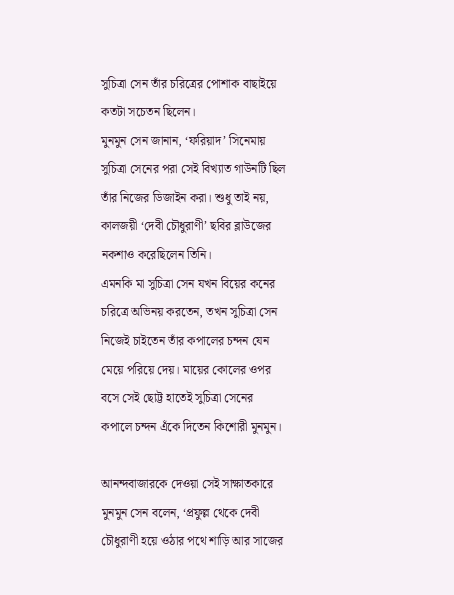সুচিত্রা সেন তাঁর চরিত্রের পোশাক বাছাইয়ে কতটা সচেতন ছিলেন।
মুনমুন সেন জানান, ‘ফরিয়াদ’ সিনেমায় সুচিত্রা সেনের পরা সেই বিখ্যাত গাউনটি ছিল তাঁর নিজের ডিজাইন করা। শুধু তাই নয়, কালজয়ী ‘দেবী চৌধুরাণী’ ছবির ব্লাউজের নকশাও করেছিলেন তিনি।
এমনকি মা সুচিত্রা সেন যখন বিয়ের কনের চরিত্রে অভিনয় করতেন, তখন সুচিত্রা সেন নিজেই চাইতেন তাঁর কপালের চন্দন যেন মেয়ে পরিয়ে দেয়। মায়ের কোলের ওপর বসে সেই ছোট্ট হাতেই সুচিত্রা সেনের কপালে চন্দন এঁকে দিতেন কিশোরী মুনমুন।

আনন্দবাজারকে দেওয়া সেই সাক্ষাতকারে মুনমুন সেন বলেন, ‘প্রফুল্ল থেকে দেবী চৌধুরাণী হয়ে ওঠার পথে শাড়ি আর সাজের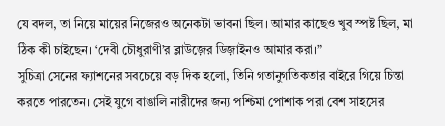যে বদল, তা নিয়ে মায়ের নিজেরও অনেকটা ভাবনা ছিল। আমার কাছেও খুব স্পষ্ট ছিল, মা ঠিক কী চাইছেন। ‘দেবী চৌধুরাণী’র ব্লাউজ়ের ডিজ়াইনও আমার করা।”
সুচিত্রা সেনের ফ্যাশনের সবচেয়ে বড় দিক হলো, তিনি গতানুগতিকতার বাইরে গিয়ে চিন্তা করতে পারতেন। সেই যুগে বাঙালি নারীদের জন্য পশ্চিমা পোশাক পরা বেশ সাহসের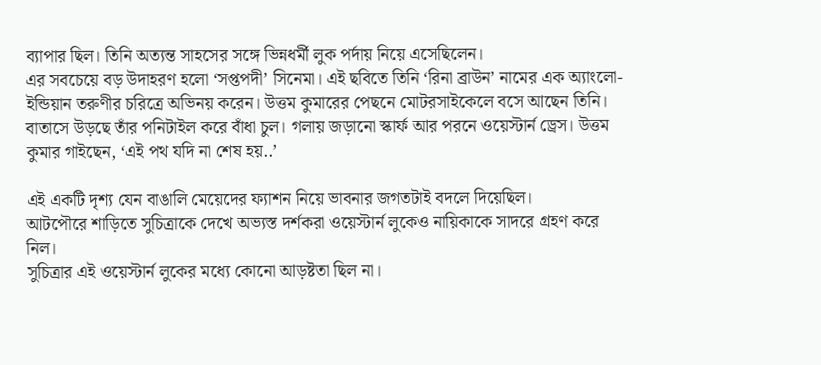ব্যাপার ছিল। তিনি অত্যন্ত সাহসের সঙ্গে ভিন্নধর্মী লুক পর্দায় নিয়ে এসেছিলেন।
এর সবচেয়ে বড় উদাহরণ হলো ‘সপ্তপদী’ সিনেমা। এই ছবিতে তিনি ‘রিনা ব্রাউন’ নামের এক অ্যাংলো-ইন্ডিয়ান তরুণীর চরিত্রে অভিনয় করেন। উত্তম কুমারের পেছনে মোটরসাইকেলে বসে আছেন তিনি। বাতাসে উড়ছে তাঁর পনিটাইল করে বাঁধা চুল। গলায় জড়ানো স্কার্ফ আর পরনে ওয়েস্টার্ন ড্রেস। উত্তম কুমার গাইছেন, ‘এই পথ যদি না শেষ হয়..’

এই একটি দৃশ্য যেন বাঙালি মেয়েদের ফ্যাশন নিয়ে ভাবনার জগতটাই বদলে দিয়েছিল।
আটপৌরে শাড়িতে সুচিত্রাকে দেখে অভ্যস্ত দর্শকরা ওয়েস্টার্ন লুকেও নায়িকাকে সাদরে গ্রহণ করে নিল।
সুচিত্রার এই ওয়েস্টার্ন লুকের মধ্যে কোনো আড়ষ্টতা ছিল না।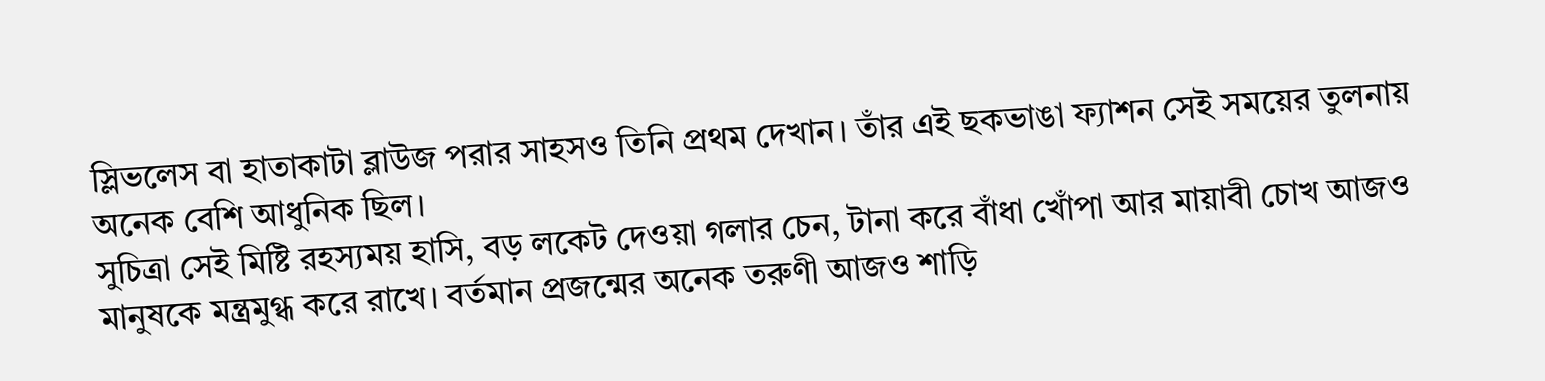স্লিভলেস বা হাতাকাটা ব্লাউজ পরার সাহসও তিনি প্রথম দেখান। তাঁর এই ছকভাঙা ফ্যাশন সেই সময়ের তুলনায় অনেক বেশি আধুনিক ছিল।
সুচিত্রা সেই মিষ্টি রহস্যময় হাসি, বড় লকেট দেওয়া গলার চেন, টানা করে বাঁধা খোঁপা আর মায়াবী চোখ আজও মানুষকে মন্ত্রমুগ্ধ করে রাখে। বর্তমান প্রজন্মের অনেক তরুণী আজও শাড়ি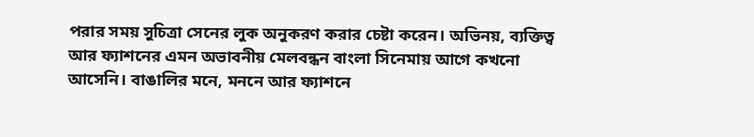পরার সময় সুচিত্রা সেনের লুক অনুকরণ করার চেষ্টা করেন। অভিনয়, ব্যক্তিত্ব আর ফ্যাশনের এমন অভাবনীয় মেলবন্ধন বাংলা সিনেমায় আগে কখনো আসেনি। বাঙালির মনে, মননে আর ফ্যাশনে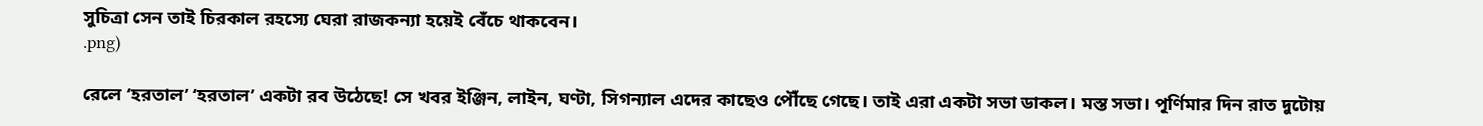সুচিত্রা সেন তাই চিরকাল রহস্যে ঘেরা রাজকন্যা হয়েই বেঁচে থাকবেন।
.png)

রেলে ‘হরতাল’ ‘হরতাল’ একটা রব উঠেছে! সে খবর ইঞ্জিন, লাইন, ঘণ্টা, সিগন্যাল এদের কাছেও পৌঁছে গেছে। তাই এরা একটা সভা ডাকল। মস্ত সভা। পূর্ণিমার দিন রাত দুটোয়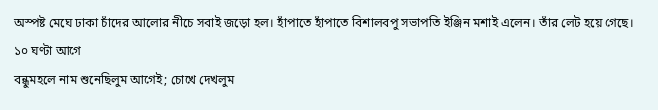অস্পষ্ট মেঘে ঢাকা চাঁদের আলোর নীচে সবাই জড়ো হল। হাঁপাতে হাঁপাতে বিশালবপু সভাপতি ইঞ্জিন মশাই এলেন। তাঁর লেট হয়ে গেছে।
১০ ঘণ্টা আগে
বন্ধুমহলে নাম শুনেছিলুম আগেই; চোখে দেখলুম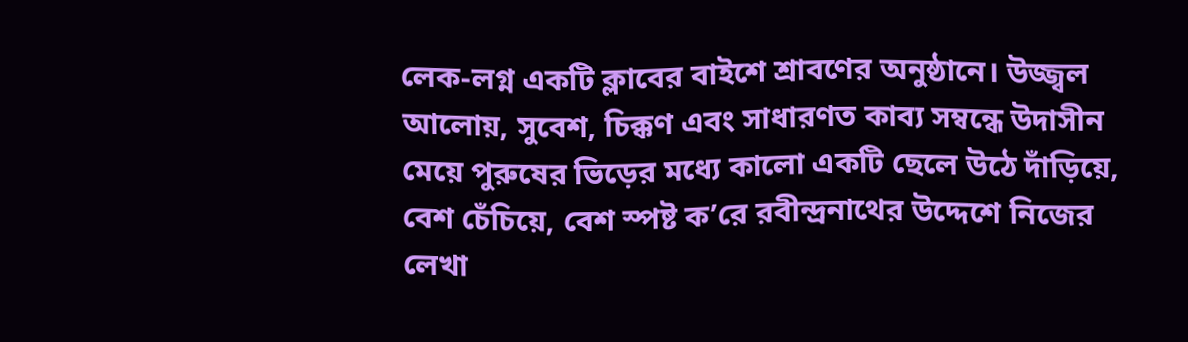লেক-লগ্ন একটি ক্লাবের বাইশে শ্রাবণের অনুষ্ঠানে। উজ্জ্বল আলোয়, সুবেশ, চিক্কণ এবং সাধারণত কাব্য সম্বন্ধে উদাসীন মেয়ে পুরুষের ভিড়ের মধ্যে কালো একটি ছেলে উঠে দাঁড়িয়ে, বেশ চেঁচিয়ে, বেশ স্পষ্ট ক’রে রবীন্দ্রনাথের উদ্দেশে নিজের লেখা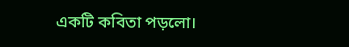একটি কবিতা পড়লো।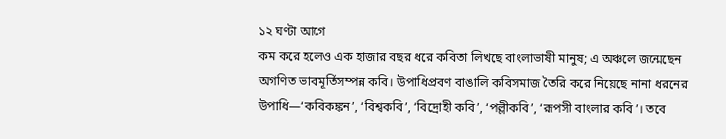১২ ঘণ্টা আগে
কম করে হলেও এক হাজার বছর ধরে কবিতা লিখছে বাংলাভাষী মানুষ; এ অঞ্চলে জন্মেছেন অগণিত ভাবমূর্তিসম্পন্ন কবি। উপাধিপ্রবণ বাঙালি কবিসমাজ তৈরি করে নিয়েছে নানা ধরনের উপাধি—‘কবিকঙ্কন’, ‘বিশ্বকবি’, ‘বিদ্রোহী কবি’, ‘পল্লীকবি’, ‘রূপসী বাংলার কবি’। তবে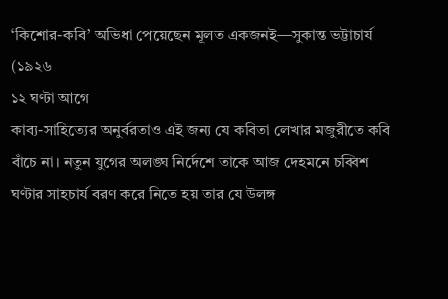‘কিশোর-কবি’ অভিধা পেয়েছেন মূলত একজনই—সুকান্ত ভট্টাচার্য (১৯২৬
১২ ঘণ্টা আগে
কাব্য-সাহিত্যের অনুর্বরতাও এই জন্য যে কবিতা লেখার মজুরীতে কবি বাঁচে না। নতুন যুগের অলঙ্ঘ নির্দেশে তাকে আজ দেহমনে চব্বিশ ঘণ্টার সাহচার্য বরণ করে নিতে হয় তার যে উলঙ্গ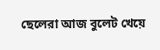ছেলেরা আজ বুলেট খেয়ে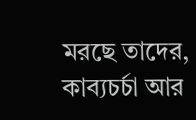মরছে তাদের, কাব্যচর্চা আর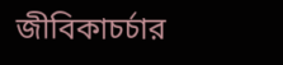জীবিকাচর্চার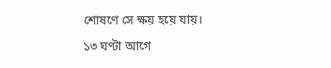শোষণে সে ক্ষয় হয়ে যায়।
১৩ ঘণ্টা আগে